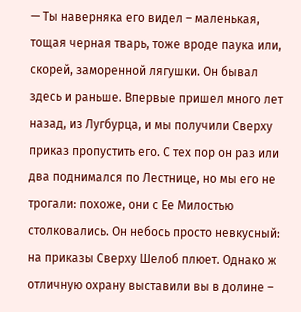— Ты наверняка его видел – маленькая, тощая черная тварь, тоже вроде паука или, скорей, заморенной лягушки. Он бывал здесь и раньше. Впервые пришел много лет назад, из Лугбурца, и мы получили Сверху приказ пропустить его. С тех пор он раз или два поднимался по Лестнице, но мы его не трогали: похоже, они с Ее Милостью столковались. Он небось просто невкусный: на приказы Сверху Шелоб плюет. Однако ж отличную охрану выставили вы в долине –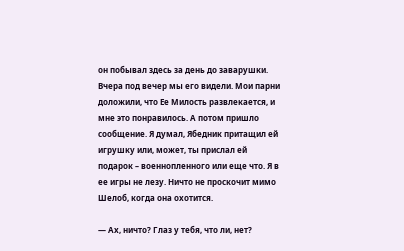он побывал здесь за день до заварушки. Вчера под вечер мы его видели. Мои парни доложили, что Ее Милость развлекается, и мне это понравилось. А потом пришло сообщение. Я думал, Ябедник притащил ей игрушку или, может, ты прислал ей подарок – военнопленного или еще что. Я в ее игры не лезу. Ничто не проскочит мимо Шелоб, когда она охотится.

— Ах, ничто? Глаз у тебя, что ли, нет?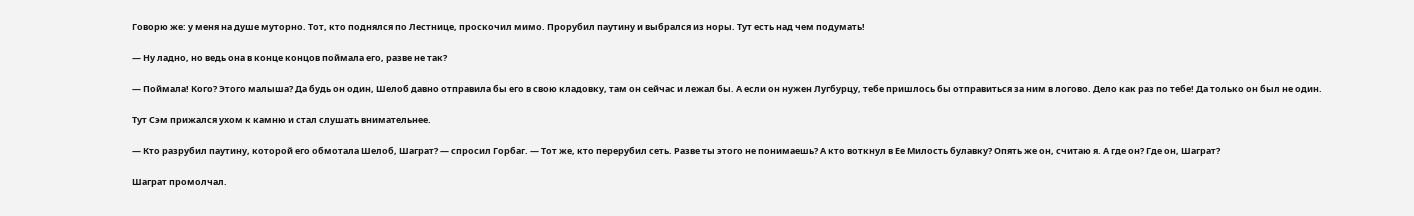Говорю же: у меня на душе муторно. Тот, кто поднялся по Лестнице, проскочил мимо. Прорубил паутину и выбрался из норы. Тут есть над чем подумать!

— Ну ладно, но ведь она в конце концов поймала его, разве не так?

— Поймала! Кого? Этого малыша? Да будь он один, Шелоб давно отправила бы его в свою кладовку, там он сейчас и лежал бы. А если он нужен Лугбурцу, тебе пришлось бы отправиться за ним в логово. Дело как раз по тебе! Да только он был не один.

Тут Сэм прижался ухом к камню и стал слушать внимательнее.

— Кто разрубил паутину, которой его обмотала Шелоб, Шаграт? — спросил Горбаг. — Тот же, кто перерубил сеть. Разве ты этого не понимаешь? А кто воткнул в Ее Милость булавку? Опять же он, считаю я. А где он? Где он, Шаграт?

Шаграт промолчал.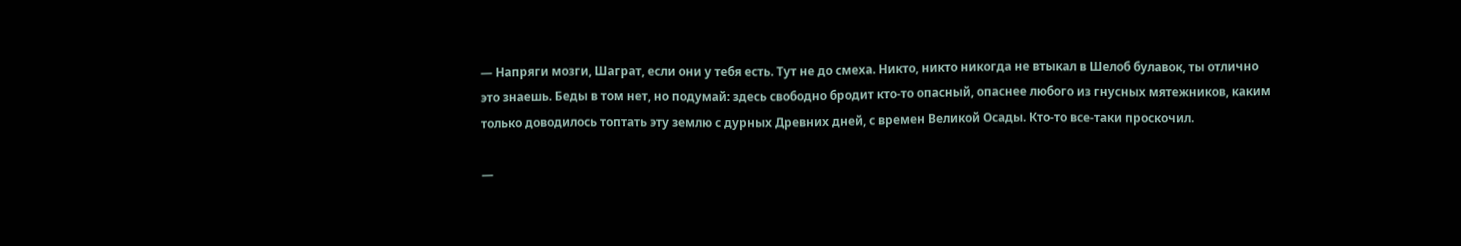— Напряги мозги, Шаграт, если они у тебя есть. Тут не до смеха. Никто, никто никогда не втыкал в Шелоб булавок, ты отлично это знаешь. Беды в том нет, но подумай: здесь свободно бродит кто-то опасный, опаснее любого из гнусных мятежников, каким только доводилось топтать эту землю с дурных Древних дней, с времен Великой Осады. Кто-то все-таки проскочил.

—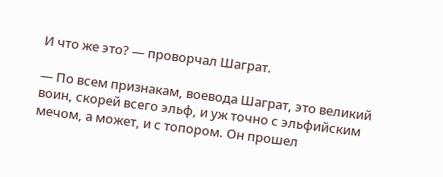И что же это? — проворчал Шаграт.

— По всем признакам, воевода Шаграт, это великий воин, скорей всего эльф, и уж точно с эльфийским мечом, а может, и с топором. Он прошел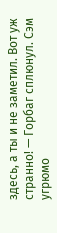здесь, а ты и не заметил. Вот уж странно! — Горбаг сплюнул. Сэм угрюмо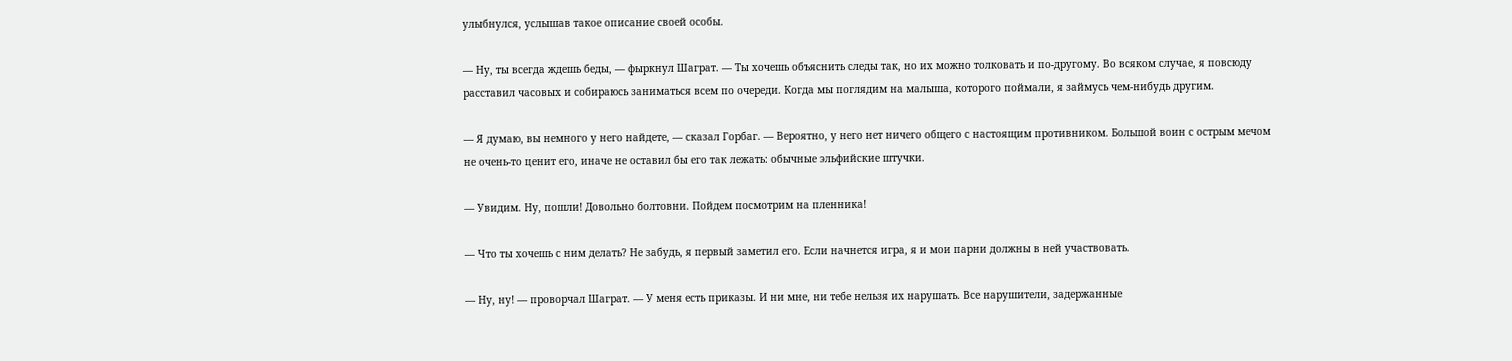улыбнулся, услышав такое описание своей особы.

— Ну, ты всегда ждешь беды, — фыркнул Шаграт. — Ты хочешь объяснить следы так, но их можно толковать и по-другому. Во всяком случае, я повсюду расставил часовых и собираюсь заниматься всем по очереди. Когда мы поглядим на малыша, которого поймали, я займусь чем-нибудь другим.

— Я думаю, вы немного у него найдете, — сказал Горбаг. — Вероятно, у него нет ничего общего с настоящим противником. Большой воин с острым мечом не очень-то ценит его, иначе не оставил бы его так лежать: обычные эльфийские штучки.

— Увидим. Ну, пошли! Довольно болтовни. Пойдем посмотрим на пленника!

— Что ты хочешь с ним делать? Не забудь, я первый заметил его. Если начнется игра, я и мои парни должны в ней участвовать.

— Ну, ну! — проворчал Шаграт. — У меня есть приказы. И ни мне, ни тебе нельзя их нарушать. Все нарушители, задержанные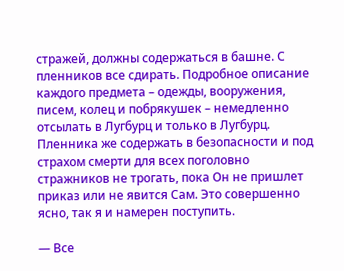стражей, должны содержаться в башне. С пленников все сдирать. Подробное описание каждого предмета – одежды, вооружения, писем, колец и побрякушек – немедленно отсылать в Лугбурц и только в Лугбурц. Пленника же содержать в безопасности и под страхом смерти для всех поголовно стражников не трогать, пока Он не пришлет приказ или не явится Сам. Это совершенно ясно, так я и намерен поступить.

— Все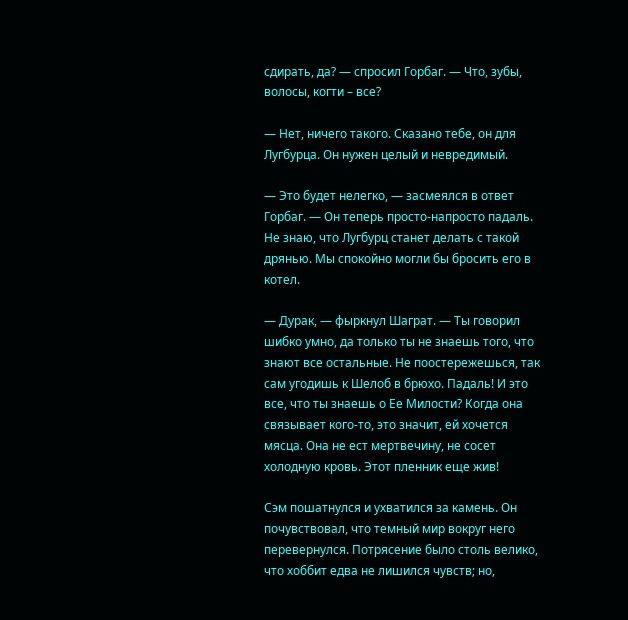сдирать, да? — спросил Горбаг. — Что, зубы, волосы, когти – все?

— Нет, ничего такого. Сказано тебе, он для Лугбурца. Он нужен целый и невредимый.

— Это будет нелегко, — засмеялся в ответ Горбаг. — Он теперь просто-напросто падаль. Не знаю, что Лугбурц станет делать с такой дрянью. Мы спокойно могли бы бросить его в котел.

— Дурак, — фыркнул Шаграт. — Ты говорил шибко умно, да только ты не знаешь того, что знают все остальные. Не поостережешься, так сам угодишь к Шелоб в брюхо. Падаль! И это все, что ты знаешь о Ее Милости? Когда она связывает кого-то, это значит, ей хочется мясца. Она не ест мертвечину, не сосет холодную кровь. Этот пленник еще жив!

Сэм пошатнулся и ухватился за камень. Он почувствовал, что темный мир вокруг него перевернулся. Потрясение было столь велико, что хоббит едва не лишился чувств; но,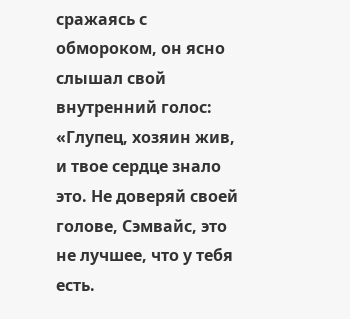сражаясь с обмороком, он ясно слышал свой внутренний голос: «Глупец, хозяин жив, и твое сердце знало это. Не доверяй своей голове, Сэмвайс, это не лучшее, что у тебя есть.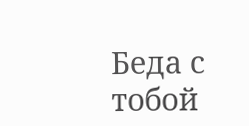Беда с тобой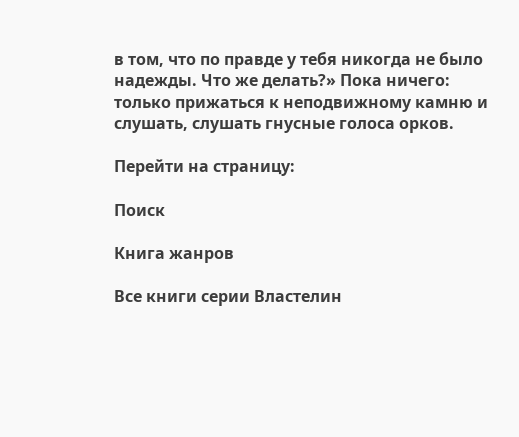в том, что по правде у тебя никогда не было надежды. Что же делать?» Пока ничего: только прижаться к неподвижному камню и слушать, слушать гнусные голоса орков.

Перейти на страницу:

Поиск

Книга жанров

Все книги серии Властелин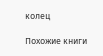колец

Похожие книги